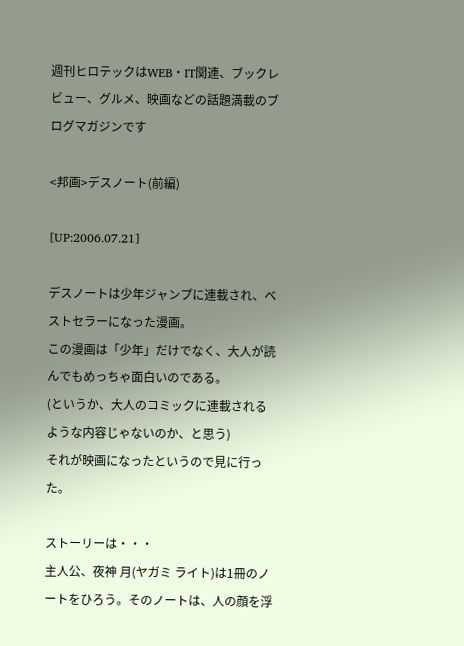週刊ヒロテックはWEB・IT関連、ブックレビュー、グルメ、映画などの話題満載のブログマガジンです

<邦画>デスノート(前編)

[UP:2006.07.21]

デスノートは少年ジャンプに連載され、ベストセラーになった漫画。
この漫画は「少年」だけでなく、大人が読んでもめっちゃ面白いのである。
(というか、大人のコミックに連載されるような内容じゃないのか、と思う)
それが映画になったというので見に行った。

ストーリーは・・・
主人公、夜神 月(ヤガミ ライト)は1冊のノートをひろう。そのノートは、人の顔を浮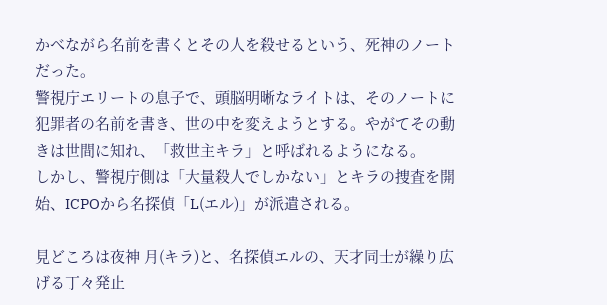かべながら名前を書くとその人を殺せるという、死神のノートだった。
警視庁エリートの息子で、頭脳明晰なライトは、そのノートに犯罪者の名前を書き、世の中を変えようとする。やがてその動きは世間に知れ、「救世主キラ」と呼ばれるようになる。
しかし、警視庁側は「大量殺人でしかない」とキラの捜査を開始、ICPOから名探偵「L(エル)」が派遣される。

見どころは夜神 月(キラ)と、名探偵エルの、天才同士が繰り広げる丁々発止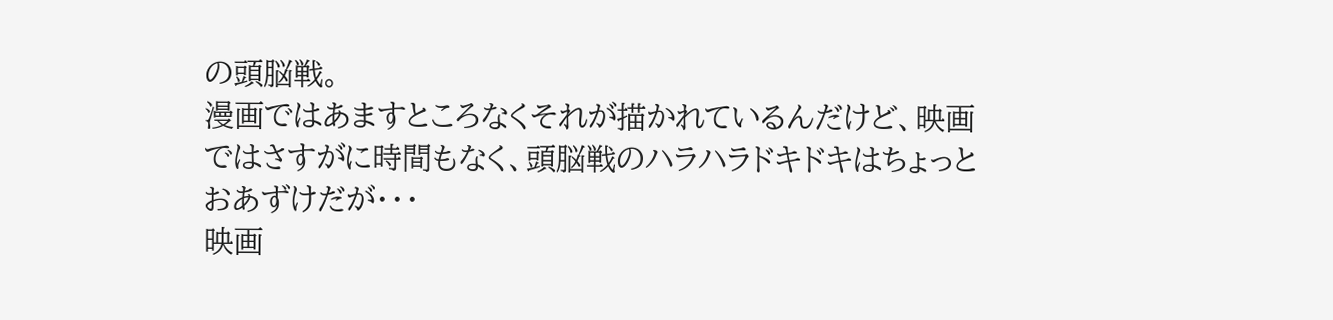の頭脳戦。
漫画ではあますところなくそれが描かれているんだけど、映画ではさすがに時間もなく、頭脳戦のハラハラドキドキはちょっとおあずけだが・・・
映画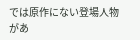では原作にない登場人物があ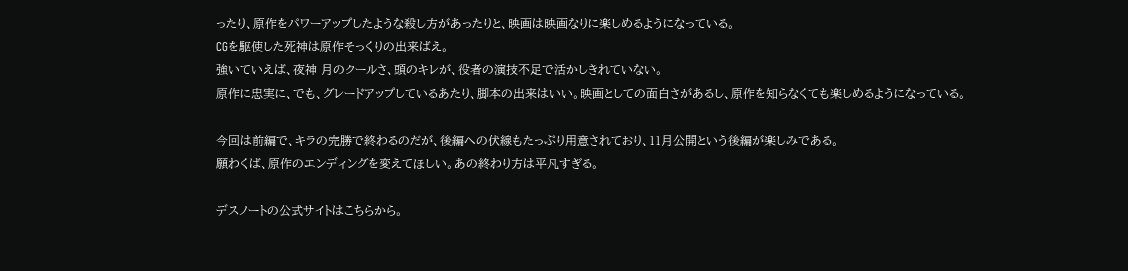ったり、原作をパワーアップしたような殺し方があったりと、映画は映画なりに楽しめるようになっている。
CGを駆使した死神は原作そっくりの出来ばえ。
強いていえば、夜神 月のクールさ、頭のキレが、役者の演技不足で活かしきれていない。
原作に忠実に、でも、グレードアップしているあたり、脚本の出来はいい。映画としての面白さがあるし、原作を知らなくても楽しめるようになっている。

今回は前編で、キラの完勝で終わるのだが、後編への伏線もたっぷり用意されており、11月公開という後編が楽しみである。
願わくば、原作のエンディングを変えてほしい。あの終わり方は平凡すぎる。

デスノートの公式サイトはこちらから。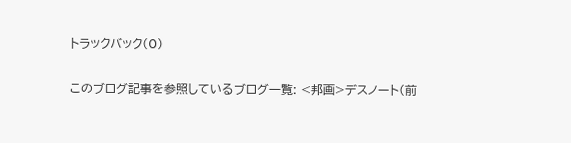トラックバック(0)

このブログ記事を参照しているブログ一覧: <邦画>デスノート(前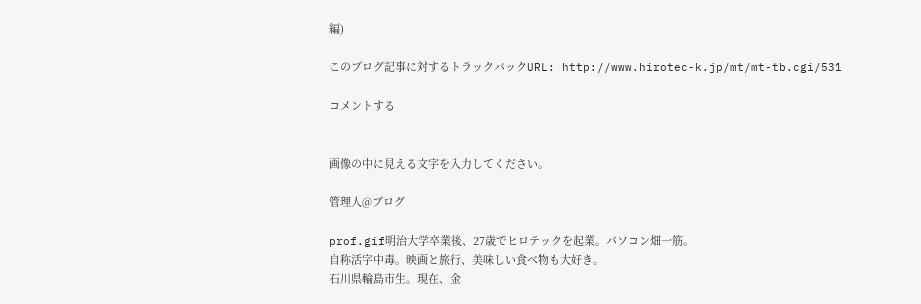編)

このブログ記事に対するトラックバックURL: http://www.hirotec-k.jp/mt/mt-tb.cgi/531

コメントする


画像の中に見える文字を入力してください。

管理人@ブログ

prof.gif明治大学卒業後、27歳でヒロテックを起業。パソコン畑一筋。
自称活字中毒。映画と旅行、美味しい食べ物も大好き。
石川県輪島市生。現在、金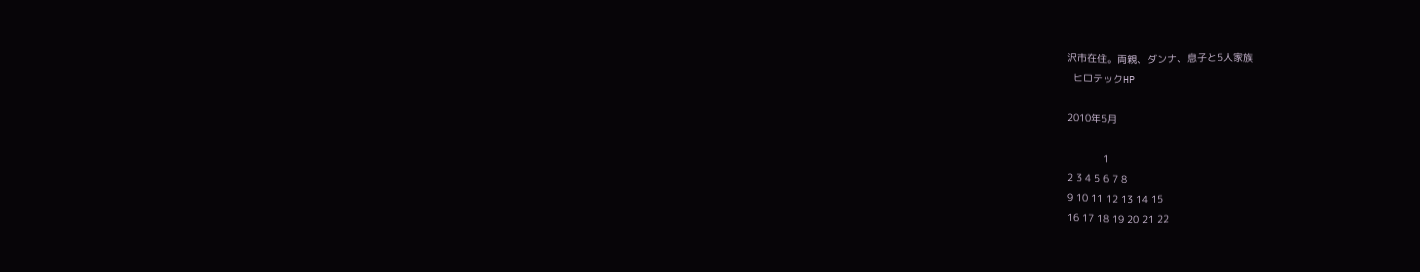沢市在住。両親、ダンナ、息子と5人家族
  ヒロテックHP

2010年5月

            1
2 3 4 5 6 7 8
9 10 11 12 13 14 15
16 17 18 19 20 21 22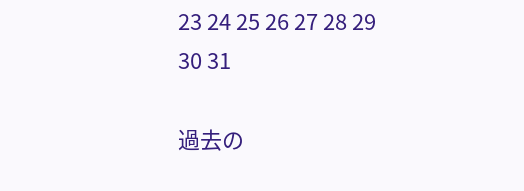23 24 25 26 27 28 29
30 31

過去の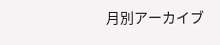月別アーカイブ